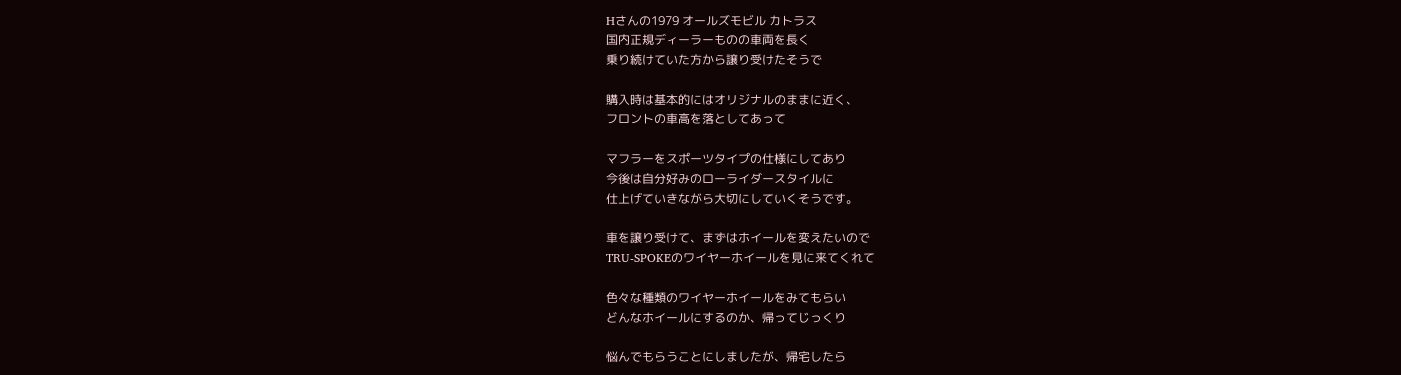Hさんの1979 オールズモビル カトラス
国内正規ディーラーものの車両を長く
乗り続けていた方から譲り受けたそうで

購入時は基本的にはオリジナルのままに近く、
フロントの車高を落としてあって

マフラーをスポーツタイプの仕様にしてあり
今後は自分好みのローライダースタイルに
仕上げていきながら大切にしていくそうです。

車を譲り受けて、まずはホイールを変えたいので
TRU-SPOKEのワイヤーホイールを見に来てくれて

色々な種類のワイヤーホイールをみてもらい
どんなホイールにするのか、帰ってじっくり

悩んでもらうことにしましたが、帰宅したら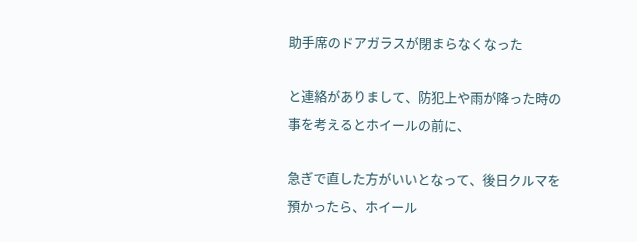助手席のドアガラスが閉まらなくなった

と連絡がありまして、防犯上や雨が降った時の
事を考えるとホイールの前に、

急ぎで直した方がいいとなって、後日クルマを
預かったら、ホイール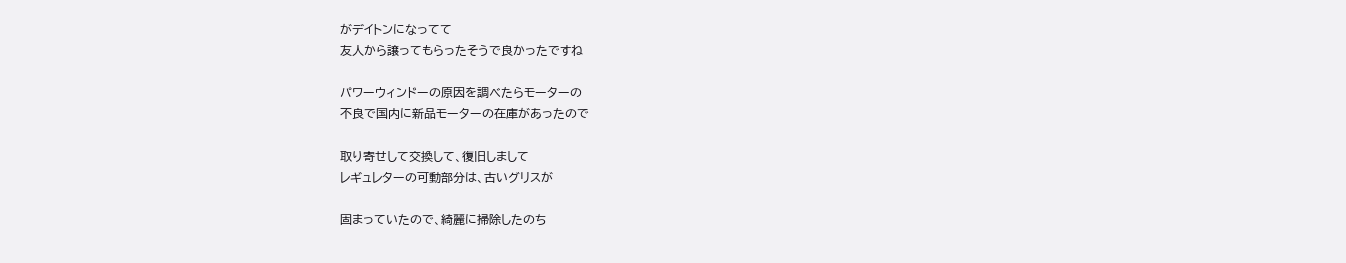がデイトンになってて
友人から譲ってもらったそうで良かったですね

パワーウィンドーの原因を調べたらモーターの
不良で国内に新品モーターの在庫があったので

取り寄せして交換して、復旧しまして
レギュレターの可動部分は、古いグリスが

固まっていたので、綺麗に掃除したのち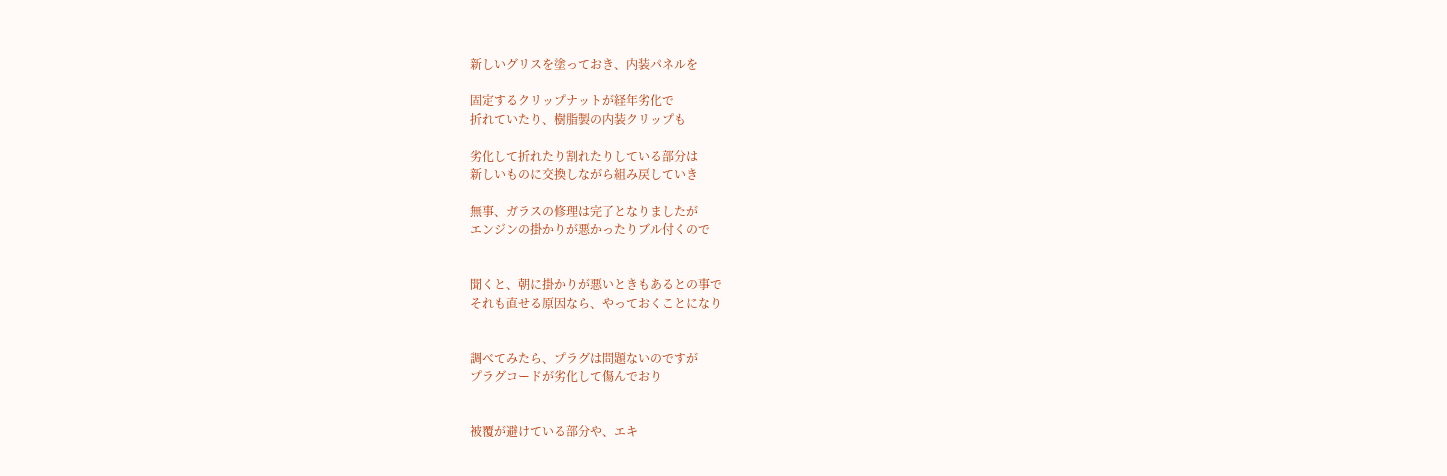新しいグリスを塗っておき、内装パネルを

固定するクリップナットが経年劣化で
折れていたり、樹脂製の内装クリップも

劣化して折れたり割れたりしている部分は
新しいものに交換しながら組み戻していき

無事、ガラスの修理は完了となりましたが
エンジンの掛かりが悪かったりブル付くので


聞くと、朝に掛かりが悪いときもあるとの事で
それも直せる原因なら、やっておくことになり


調べてみたら、プラグは問題ないのですが
プラグコードが劣化して傷んでおり


被覆が避けている部分や、エキ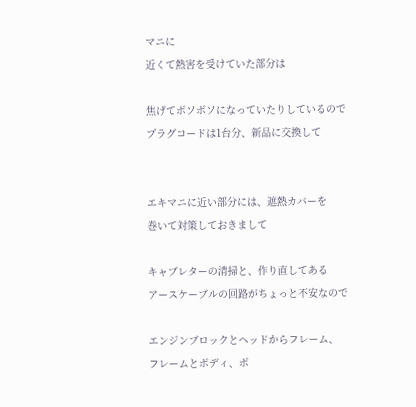マニに
近くて熱害を受けていた部分は

焦げてボソボソになっていたりしているので
プラグコードは1台分、新品に交換して


エキマニに近い部分には、遮熱カバーを
巻いて対策しておきまして

キャブレターの清掃と、作り直してある
アースケーブルの回路がちょっと不安なので

エンジンブロックとヘッドからフレーム、
フレームとボディ、ボ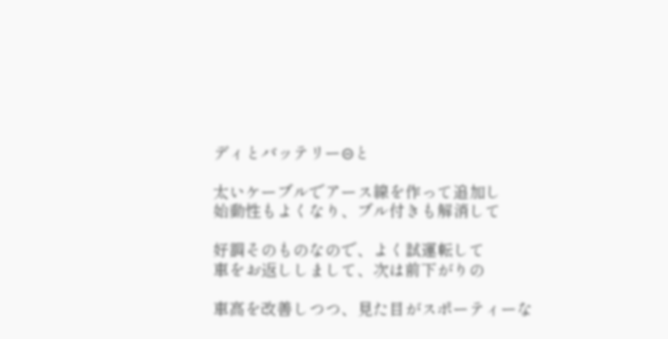ディとバッテリー⊝と

太いケーブルでアース線を作って追加し
始動性もよくなり、ブル付きも解消して

好調そのものなので、よく試運転して
車をお返ししまして、次は前下がりの

車高を改善しつつ、見た目がスポーティーな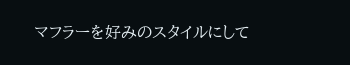マフラーを好みのスタイルにして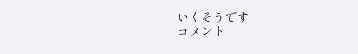いくそうです
コメント